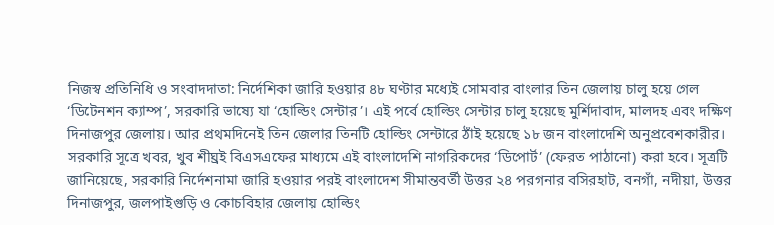নিজস্ব প্রতিনিধি ও সংবাদদাতা: নির্দেশিকা জারি হওয়ার ৪৮ ঘণ্টার মধ্যেই সোমবার বাংলার তিন জেলায় চালু হয়ে গেল ‘ডিটেনশন ক্যাম্প’, সরকারি ভাষ্যে যা ‘হোল্ডিং সেন্টার’। এই পর্বে হোল্ডিং সেন্টার চালু হয়েছে মুর্শিদাবাদ, মালদহ এবং দক্ষিণ দিনাজপুর জেলায়। আর প্রথমদিনেই তিন জেলার তিনটি হোল্ডিং সেন্টারে ঠাঁই হয়েছে ১৮ জন বাংলাদেশি অনুপ্রবেশকারীর। সরকারি সূত্রে খবর, খুব শীঘ্রই বিএসএফের মাধ্যমে এই বাংলাদেশি নাগরিকদের ‘ডিপোর্ট’ (ফেরত পাঠানো) করা হবে। সূত্রটি জানিয়েছে, সরকারি নির্দেশনামা জারি হওয়ার পরই বাংলাদেশ সীমান্তবর্তী উত্তর ২৪ পরগনার বসিরহাট, বনগাঁ, নদীয়া, উত্তর দিনাজপুর, জলপাইগুড়ি ও কোচবিহার জেলায় হোল্ডিং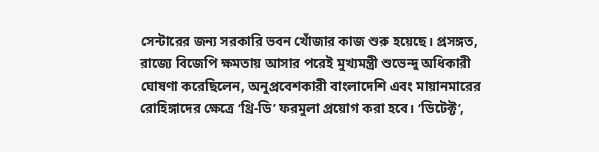সেন্টারের জন্য সরকারি ভবন খোঁজার কাজ শুরু হয়েছে। প্রসঙ্গত, রাজ্যে বিজেপি ক্ষমতায় আসার পরেই মুখ্যমন্ত্রী শুভেন্দু অধিকারী ঘোষণা করেছিলেন, অনুপ্রবেশকারী বাংলাদেশি এবং মায়ানমারের রোহিঙ্গাদের ক্ষেত্রে ‘থ্রি-ডি’ ফরমুলা প্রয়োগ করা হবে। ‘ডিটেক্ট’,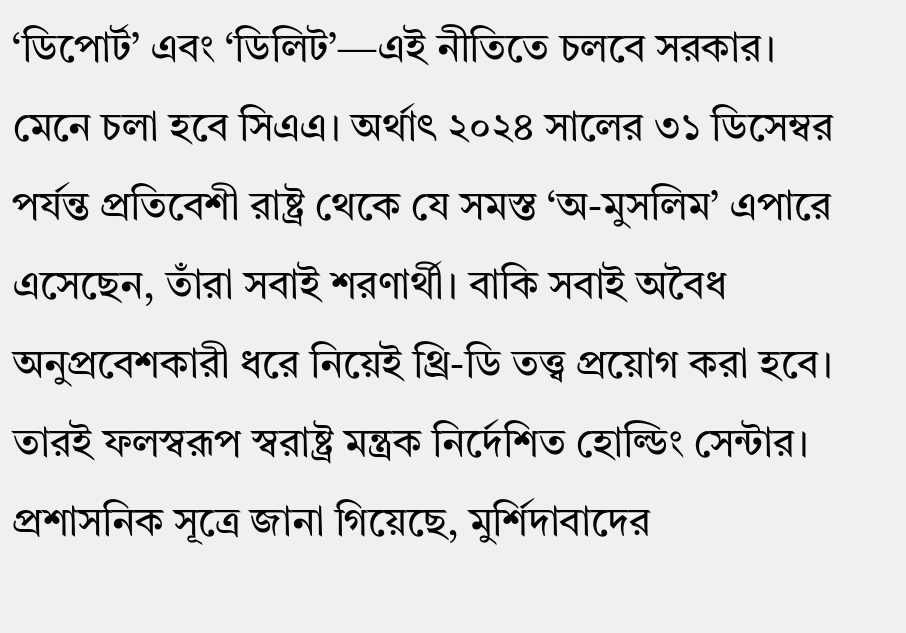‘ডিপোর্ট’ এবং ‘ডিলিট’—এই নীতিতে চলবে সরকার। মেনে চলা হবে সিএএ। অর্থাৎ ২০২৪ সালের ৩১ ডিসেম্বর পর্যন্ত প্রতিবেশী রাষ্ট্র থেকে যে সমস্ত ‘অ-মুসলিম’ এপারে এসেছেন, তাঁরা সবাই শরণার্থী। বাকি সবাই অবৈধ অনুপ্রবেশকারী ধরে নিয়েই থ্রি-ডি তত্ত্ব প্রয়োগ করা হবে। তারই ফলস্বরূপ স্বরাষ্ট্র মন্ত্রক নির্দেশিত হোল্ডিং সেন্টার।
প্রশাসনিক সূত্রে জানা গিয়েছে, মুর্শিদাবাদের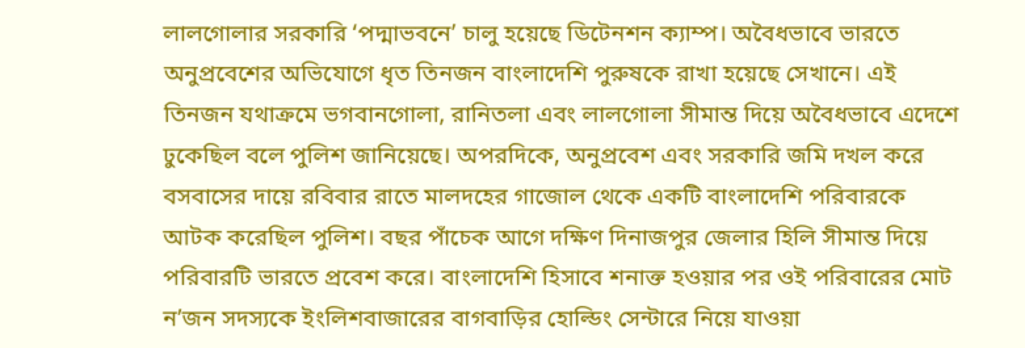লালগোলার সরকারি ‘পদ্মাভবনে’ চালু হয়েছে ডিটেনশন ক্যাম্প। অবৈধভাবে ভারতে অনুপ্রবেশের অভিযোগে ধৃত তিনজন বাংলাদেশি পুরুষকে রাখা হয়েছে সেখানে। এই তিনজন যথাক্রমে ভগবানগোলা, রানিতলা এবং লালগোলা সীমান্ত দিয়ে অবৈধভাবে এদেশে ঢুকেছিল বলে পুলিশ জানিয়েছে। অপরদিকে, অনুপ্রবেশ এবং সরকারি জমি দখল করে বসবাসের দায়ে রবিবার রাতে মালদহের গাজোল থেকে একটি বাংলাদেশি পরিবারকে আটক করেছিল পুলিশ। বছর পাঁচেক আগে দক্ষিণ দিনাজপুর জেলার হিলি সীমান্ত দিয়ে পরিবারটি ভারতে প্রবেশ করে। বাংলাদেশি হিসাবে শনাক্ত হওয়ার পর ওই পরিবারের মোট ন’জন সদস্যকে ইংলিশবাজারের বাগবাড়ির হোল্ডিং সেন্টারে নিয়ে যাওয়া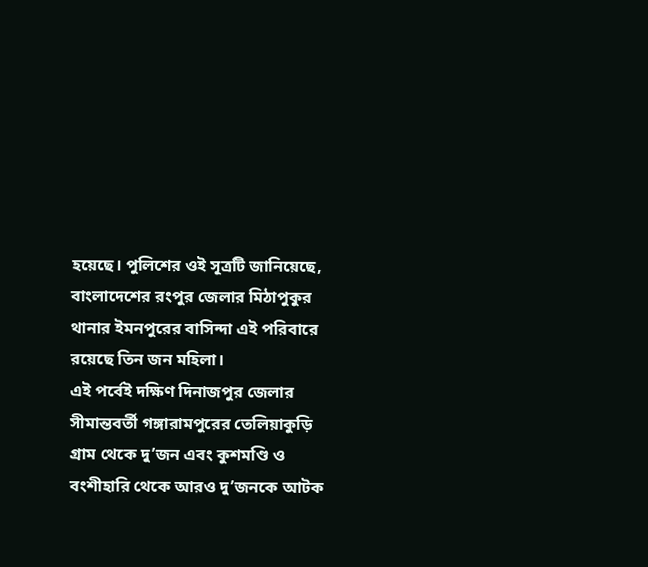হয়েছে। পুলিশের ওই সূত্রটি জানিয়েছে, বাংলাদেশের রংপুর জেলার মিঠাপুকুর থানার ইমনপুরের বাসিন্দা এই পরিবারে রয়েছে তিন জন মহিলা।
এই পর্বেই দক্ষিণ দিনাজপুর জেলার সীমান্তবর্তী গঙ্গারামপুরের তেলিয়াকুড়ি গ্রাম থেকে দু’জন এবং কুশমণ্ডি ও বংশীহারি থেকে আরও দু’জনকে আটক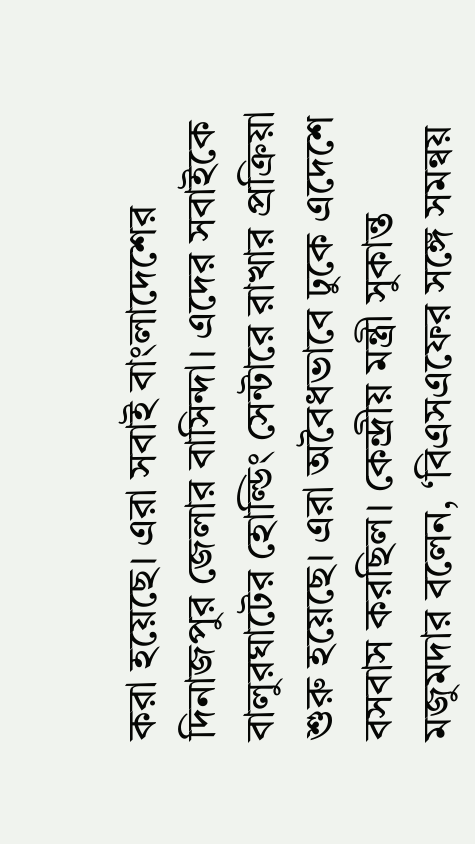করা হয়েছে। এরা সবাই বাংলাদেশের দিনাজপুর জেলার বাসিন্দা। এদের সবাইকে বালুরঘাটের হোল্ডিং সেন্টারে রাখার প্রক্রিয়া শুরু হয়েছে। এরা অবৈধভাবে ঢুকে এদেশে বসবাস করছিল। কেন্দ্রীয় মন্ত্রী সুকান্ত মজুমদার বলেন, ‘বিএসএফের সঙ্গে সমন্বয়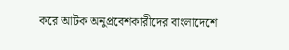করে আটক অনুপ্রবেশকারীদের বাংলাদেশে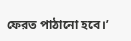ফেরত পাঠানো হবে।’